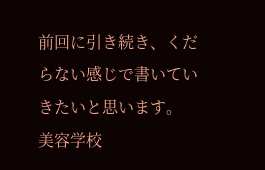前回に引き続き、くだらない感じで書いていきたいと思います。
美容学校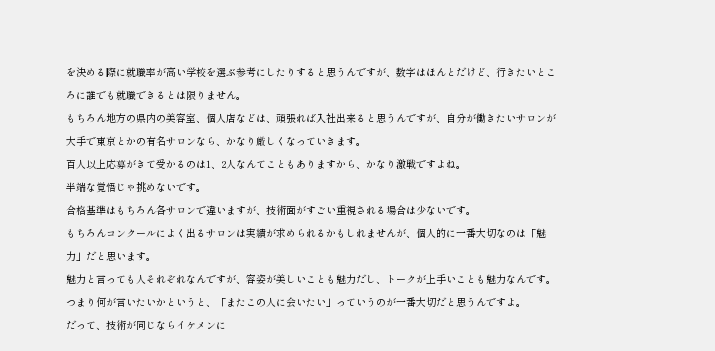を決める際に就職率が高い学校を選ぶ参考にしたりすると思うんですが、数字はほんとだけど、行きたいところに誰でも就職できるとは限りません。
もちろん地方の県内の美容室、個人店などは、頑張れば入社出来ると思うんですが、自分が働きたいサロンが大手で東京とかの有名サロンなら、かなり厳しくなっていきます。
百人以上応募がきて受かるのは1、2人なんてこともありますから、かなり激戦ですよね。
半端な覚悟じゃ挑めないです。
合格基準はもちろん各サロンで違いますが、技術面がすごい重視される場合は少ないです。
もちろんコンクールによく出るサロンは実績が求められるかもしれませんが、個人的に一番大切なのは「魅力」だと思います。
魅力と言っても人それぞれなんですが、容姿が美しいことも魅力だし、トークが上手いことも魅力なんです。
つまり何が言いたいかというと、「またこの人に会いたい」っていうのが一番大切だと思うんですよ。
だって、技術が同じならイケメンに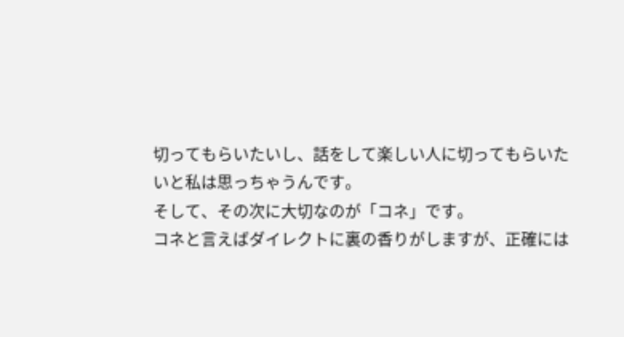切ってもらいたいし、話をして楽しい人に切ってもらいたいと私は思っちゃうんです。
そして、その次に大切なのが「コネ」です。
コネと言えばダイレクトに裏の香りがしますが、正確には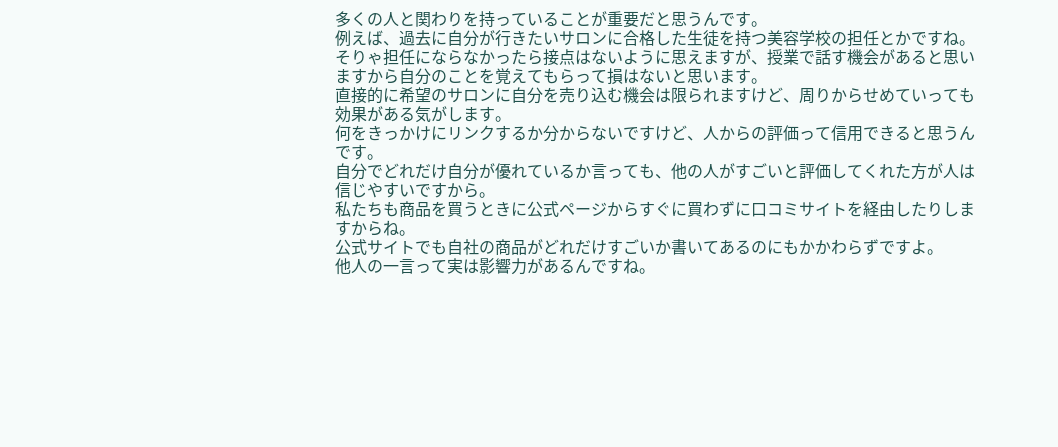多くの人と関わりを持っていることが重要だと思うんです。
例えば、過去に自分が行きたいサロンに合格した生徒を持つ美容学校の担任とかですね。
そりゃ担任にならなかったら接点はないように思えますが、授業で話す機会があると思いますから自分のことを覚えてもらって損はないと思います。
直接的に希望のサロンに自分を売り込む機会は限られますけど、周りからせめていっても効果がある気がします。
何をきっかけにリンクするか分からないですけど、人からの評価って信用できると思うんです。
自分でどれだけ自分が優れているか言っても、他の人がすごいと評価してくれた方が人は信じやすいですから。
私たちも商品を買うときに公式ページからすぐに買わずに口コミサイトを経由したりしますからね。
公式サイトでも自社の商品がどれだけすごいか書いてあるのにもかかわらずですよ。
他人の一言って実は影響力があるんですね。